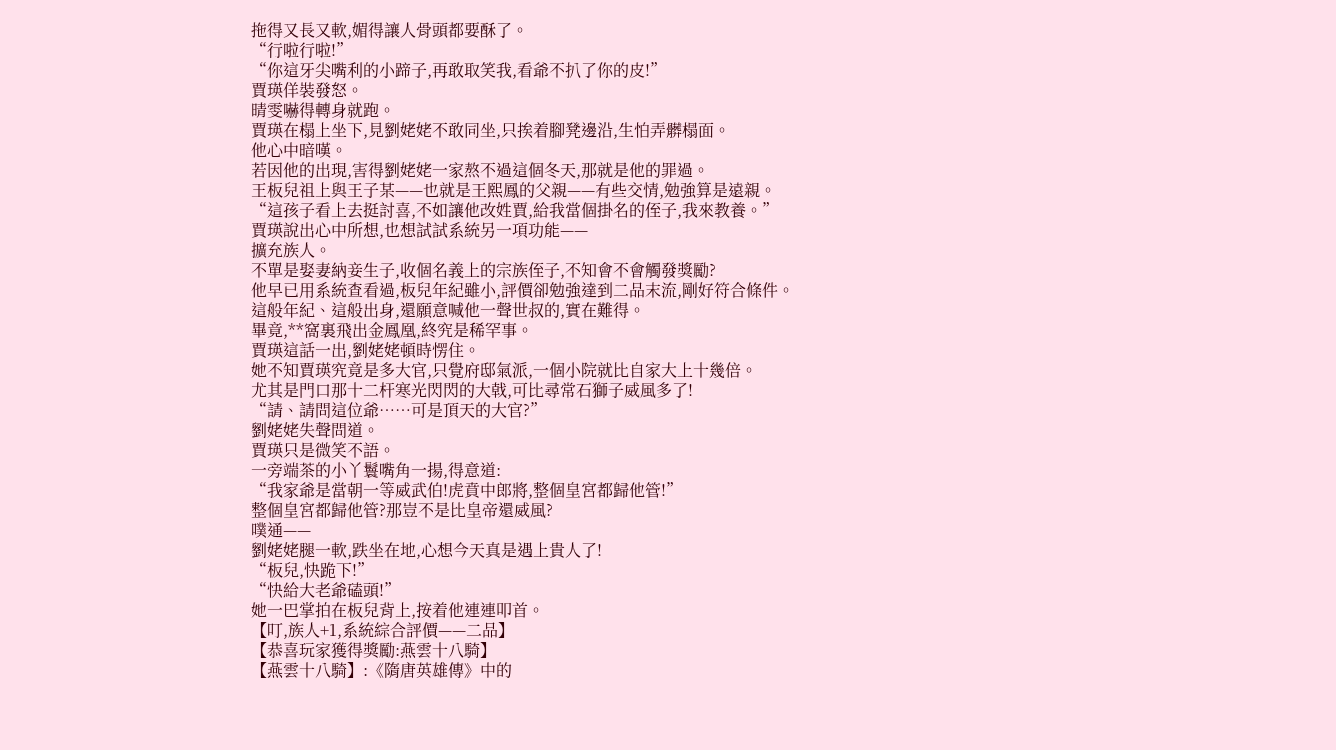拖得又長又軟,媚得讓人骨頭都要酥了。
“行啦行啦!”
“你這牙尖嘴利的小蹄子,再敢取笑我,看爺不扒了你的皮!”
賈瑛佯裝發怒。
晴雯嚇得轉身就跑。
賈瑛在榻上坐下,見劉姥姥不敢同坐,只挨着腳凳邊沿,生怕弄髒榻面。
他心中暗嘆。
若因他的出現,害得劉姥姥一家熬不過這個冬天,那就是他的罪過。
王板兒祖上與王子某——也就是王熙鳳的父親——有些交情,勉強算是遠親。
“這孩子看上去挺討喜,不如讓他改姓賈,給我當個掛名的侄子,我來教養。”
賈瑛說出心中所想,也想試試系統另一項功能——
擴充族人。
不單是娶妻納妾生子,收個名義上的宗族侄子,不知會不會觸發獎勵?
他早已用系統查看過,板兒年紀雖小,評價卻勉強達到二品末流,剛好符合條件。
這般年紀、這般出身,還願意喊他一聲世叔的,實在難得。
畢竟,**窩裏飛出金鳳凰,終究是稀罕事。
賈瑛這話一出,劉姥姥頓時愣住。
她不知賈瑛究竟是多大官,只覺府邸氣派,一個小院就比自家大上十幾倍。
尤其是門口那十二杆寒光閃閃的大戟,可比尋常石獅子威風多了!
“請、請問這位爺……可是頂天的大官?”
劉姥姥失聲問道。
賈瑛只是微笑不語。
一旁端茶的小丫鬟嘴角一揚,得意道:
“我家爺是當朝一等威武伯!虎賁中郎將,整個皇宮都歸他管!”
整個皇宮都歸他管?那豈不是比皇帝還威風?
噗通——
劉姥姥腿一軟,跌坐在地,心想今天真是遇上貴人了!
“板兒,快跪下!”
“快給大老爺磕頭!”
她一巴掌拍在板兒背上,按着他連連叩首。
【叮,族人+1,系統綜合評價——二品】
【恭喜玩家獲得獎勵:燕雲十八騎】
【燕雲十八騎】:《隋唐英雄傳》中的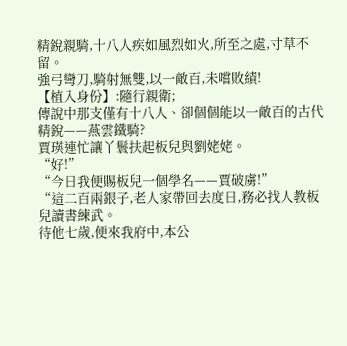精銳親騎,十八人疾如風烈如火,所至之處,寸草不留。
強弓彎刀,騎射無雙,以一敵百,未嚐敗績!
【植入身份】:隨行親衛;
傳說中那支僅有十八人、卻個個能以一敵百的古代精銳——燕雲鐵騎?
賈瑛連忙讓丫鬟扶起板兒與劉姥姥。
“好!”
“今日我便賜板兒一個學名——賈破虜!”
“這二百兩銀子,老人家帶回去度日,務必找人教板兒讀書練武。
待他七歲,便來我府中,本公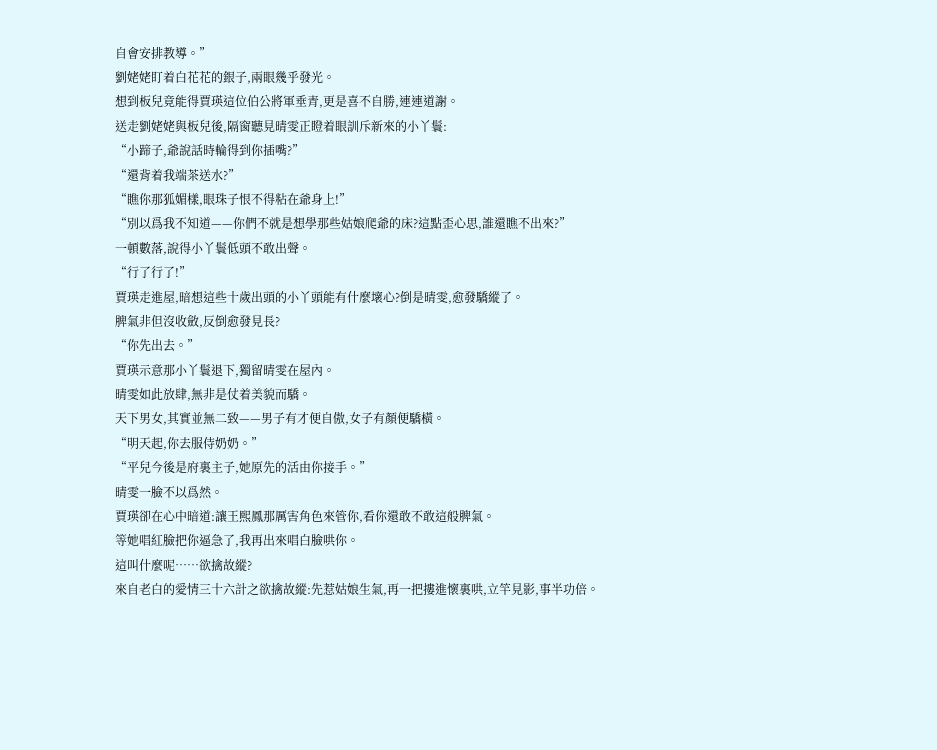自會安排教導。”
劉姥姥盯着白花花的銀子,兩眼幾乎發光。
想到板兒竟能得賈瑛這位伯公將軍垂青,更是喜不自勝,連連道謝。
送走劉姥姥與板兒後,隔窗聽見晴雯正瞪着眼訓斥新來的小丫鬟:
“小蹄子,爺說話時輪得到你插嘴?”
“還背着我端茶送水?”
“瞧你那狐媚樣,眼珠子恨不得粘在爺身上!”
“別以爲我不知道——你們不就是想學那些姑娘爬爺的床?這點歪心思,誰還瞧不出來?”
一頓數落,說得小丫鬟低頭不敢出聲。
“行了行了!”
賈瑛走進屋,暗想這些十歲出頭的小丫頭能有什麼壞心?倒是晴雯,愈發驕縱了。
脾氣非但沒收斂,反倒愈發見長?
“你先出去。”
賈瑛示意那小丫鬟退下,獨留晴雯在屋內。
晴雯如此放肆,無非是仗着美貌而驕。
天下男女,其實並無二致——男子有才便自傲,女子有顏便驕橫。
“明天起,你去服侍奶奶。”
“平兒今後是府裏主子,她原先的活由你接手。”
晴雯一臉不以爲然。
賈瑛卻在心中暗道:讓王熙鳳那厲害角色來管你,看你還敢不敢這般脾氣。
等她唱紅臉把你逼急了,我再出來唱白臉哄你。
這叫什麼呢……欲擒故縱?
來自老白的愛情三十六計之欲擒故縱:先惹姑娘生氣,再一把摟進懷裏哄,立竿見影,事半功倍。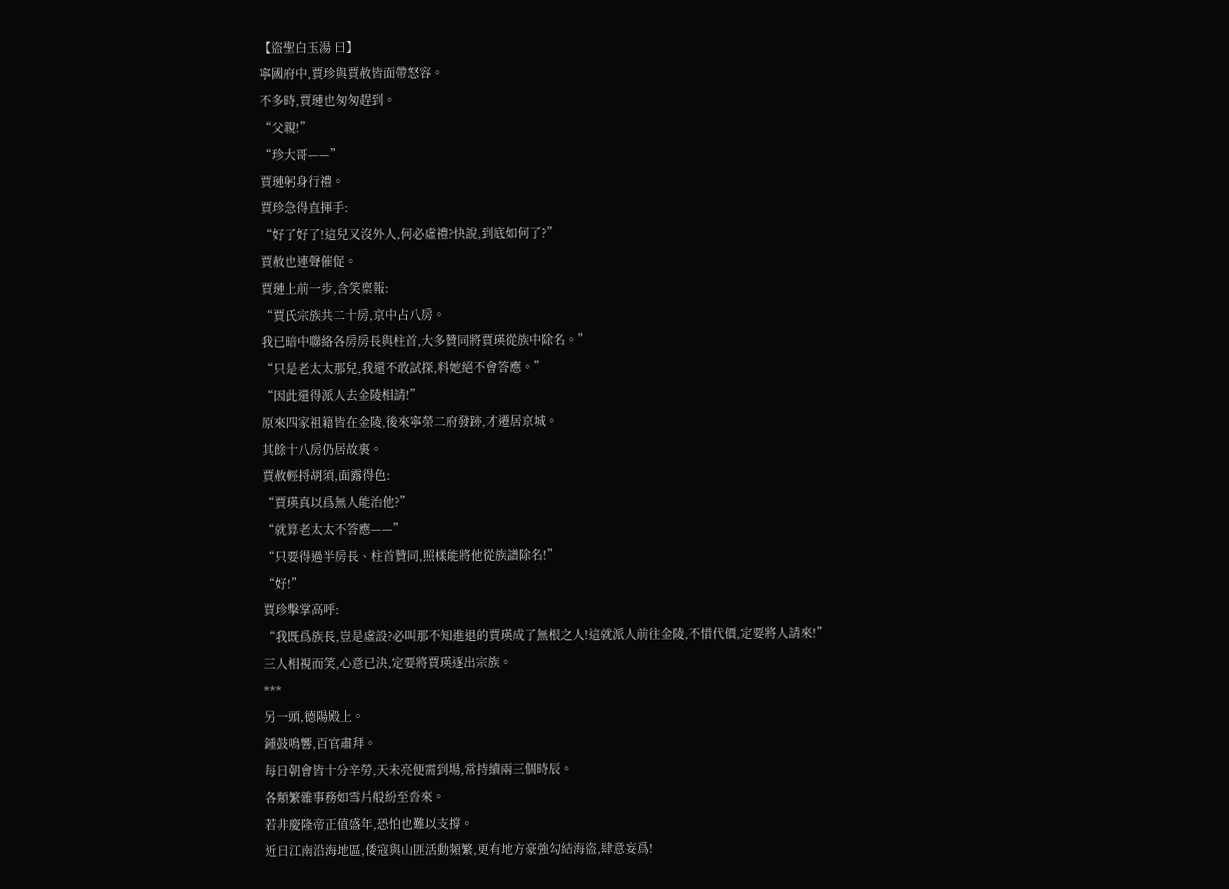【盜聖白玉湯 曰】
寧國府中,賈珍與賈赦皆面帶怒容。
不多時,賈璉也匆匆趕到。
“父親!”
“珍大哥——”
賈璉躬身行禮。
賈珍急得直揮手:
“好了好了!這兒又沒外人,何必虛禮?快說,到底如何了?”
賈赦也連聲催促。
賈璉上前一步,含笑稟報:
“賈氏宗族共二十房,京中占八房。
我已暗中聯絡各房房長與柱首,大多贊同將賈瑛從族中除名。”
“只是老太太那兒,我還不敢試探,料她絕不會答應。”
“因此還得派人去金陵相請!”
原來四家祖籍皆在金陵,後來寧榮二府發跡,才遷居京城。
其餘十八房仍居故裏。
賈赦輕捋胡須,面露得色:
“賈瑛真以爲無人能治他?”
“就算老太太不答應——”
“只要得過半房長、柱首贊同,照樣能將他從族譜除名!”
“好!”
賈珍擊掌高呼:
“我既爲族長,豈是虛設?必叫那不知進退的賈瑛成了無根之人!這就派人前往金陵,不惜代價,定要將人請來!”
三人相視而笑,心意已決,定要將賈瑛逐出宗族。
***
另一頭,德陽殿上。
鍾鼓鳴響,百官肅拜。
每日朝會皆十分辛勞,天未亮便需到場,常持續兩三個時辰。
各類繁雜事務如雪片般紛至沓來。
若非慶隆帝正值盛年,恐怕也難以支撐。
近日江南沿海地區,倭寇與山匪活動頻繁,更有地方豪強勾結海盜,肆意妄爲!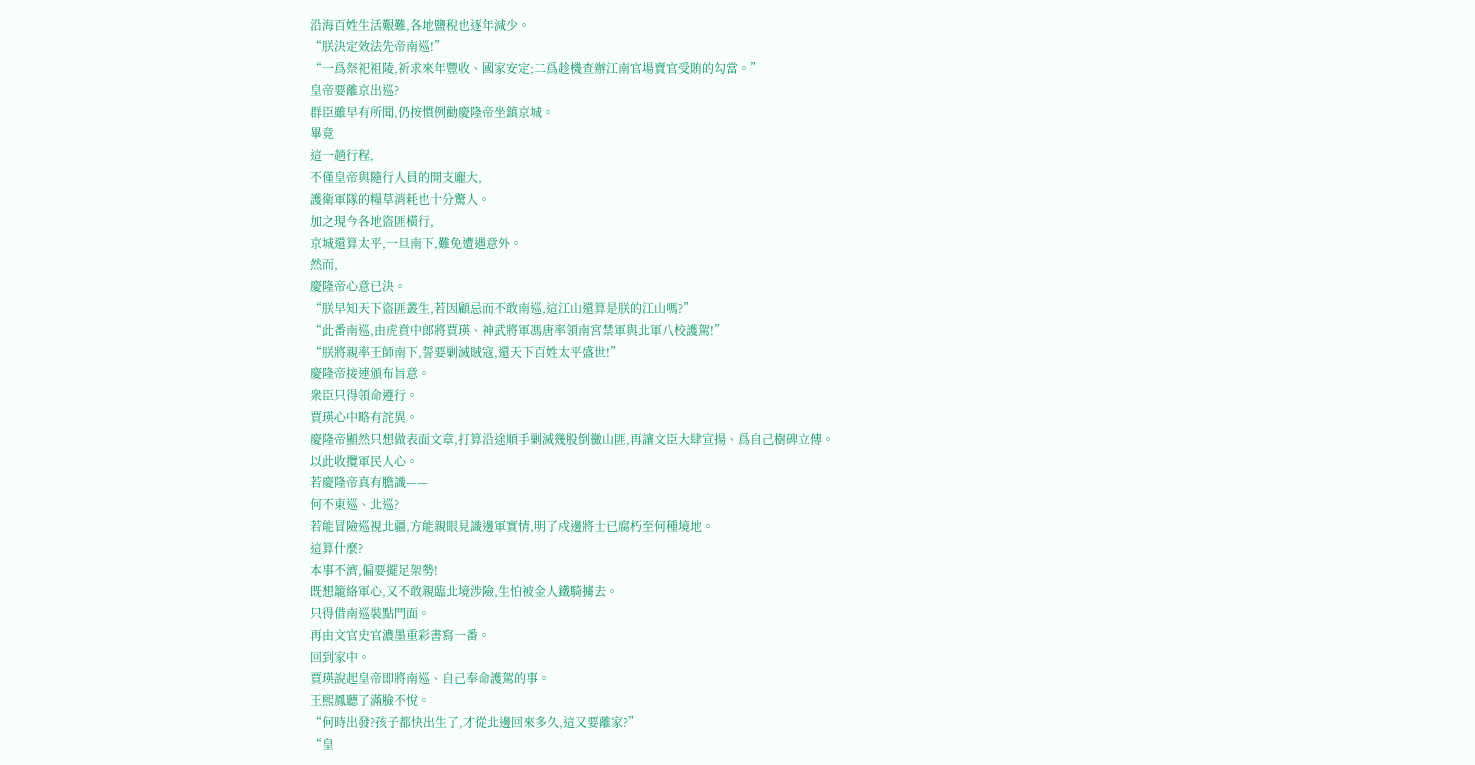沿海百姓生活艱難,各地鹽稅也逐年減少。
“朕決定效法先帝南巡!”
“一爲祭祀祖陵,祈求來年豐收、國家安定;二爲趁機查辦江南官場賣官受賄的勾當。”
皇帝要離京出巡?
群臣雖早有所聞,仍按慣例勸慶隆帝坐鎮京城。
畢竟
這一趟行程,
不僅皇帝與隨行人員的開支龐大,
護衛軍隊的糧草消耗也十分驚人。
加之現今各地盜匪橫行,
京城還算太平,一旦南下,難免遭遇意外。
然而,
慶隆帝心意已決。
“朕早知天下盜匪叢生,若因顧忌而不敢南巡,這江山還算是朕的江山嗎?”
“此番南巡,由虎賁中郎將賈瑛、神武將軍馮唐率領南宮禁軍與北軍八校護駕!”
“朕將親率王師南下,誓要剿滅賊寇,還天下百姓太平盛世!”
慶隆帝接連頒布旨意。
衆臣只得領命遵行。
賈瑛心中略有詫異。
慶隆帝顯然只想做表面文章,打算沿途順手剿滅幾股倒黴山匪,再讓文臣大肆宣揚、爲自己樹碑立傳。
以此收攬軍民人心。
若慶隆帝真有膽識——
何不東巡、北巡?
若能冒險巡視北疆,方能親眼見識邊軍實情,明了戍邊將士已腐朽至何種境地。
這算什麼?
本事不濟,偏要擺足架勢!
既想籠絡軍心,又不敢親臨北境涉險,生怕被金人鐵騎擄去。
只得借南巡裝點門面。
再由文官史官濃墨重彩書寫一番。
回到家中。
賈瑛說起皇帝即將南巡、自己奉命護駕的事。
王熙鳳聽了滿臉不悅。
“何時出發?孩子都快出生了,才從北邊回來多久,這又要離家?”
“皇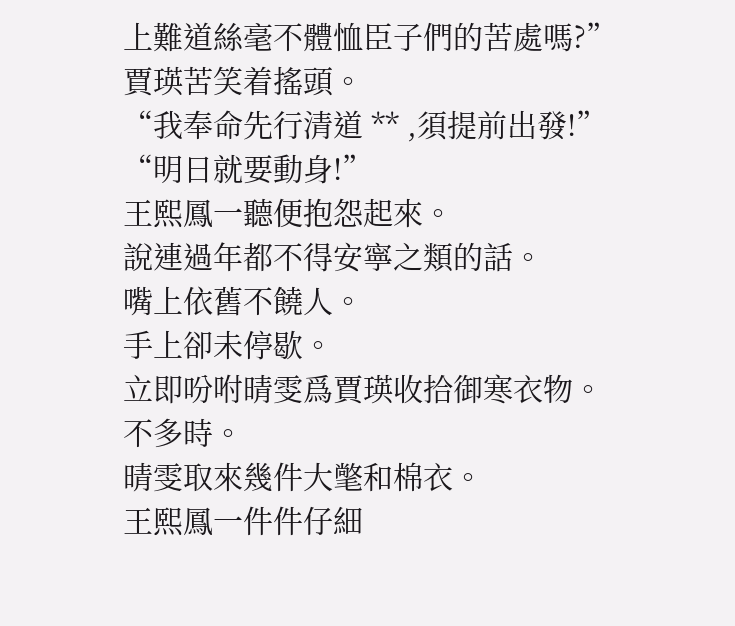上難道絲毫不體恤臣子們的苦處嗎?”
賈瑛苦笑着搖頭。
“我奉命先行清道 ** ,須提前出發!”
“明日就要動身!”
王熙鳳一聽便抱怨起來。
說連過年都不得安寧之類的話。
嘴上依舊不饒人。
手上卻未停歇。
立即吩咐晴雯爲賈瑛收拾御寒衣物。
不多時。
晴雯取來幾件大氅和棉衣。
王熙鳳一件件仔細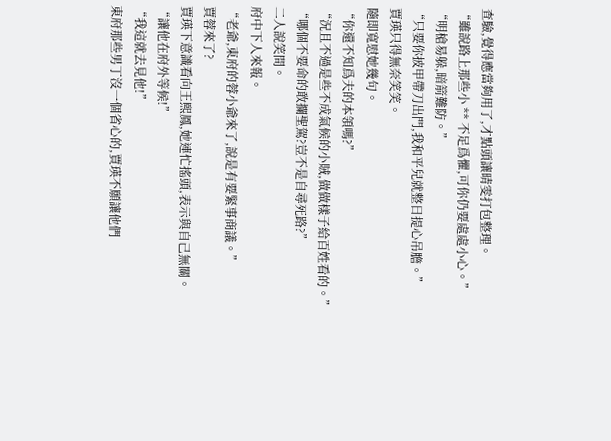查驗,覺得應當夠用了,才點頭讓晴雯打包整理。
“雖說路上那些小 ** 不足爲懼,可你仍要處處小心。”
“明槍易躲,暗箭難防。”
“只要你披甲帶刀出門,我和平兒就整日提心吊膽。”
賈瑛只得無奈笑笑。
隨即寬慰她幾句。
“你還不知爲夫的本領嗎?”
“況且不過是些不成氣候的小賊,做做樣子給百姓看的。”
“哪個不要命的敢攔聖駕?豈不是自尋死路?”
二人說笑間。
府中下人來報。
“老爺,東府的蓉小爺來了,說是有要緊事商議。”
賈蓉來了?
賈瑛下意識看向王熙鳳,她連忙搖頭,表示與自己無關。
“讓他在府外等候!”
“我這就去見他!”
東府那些男丁沒一個省心的,賈瑛不願讓他們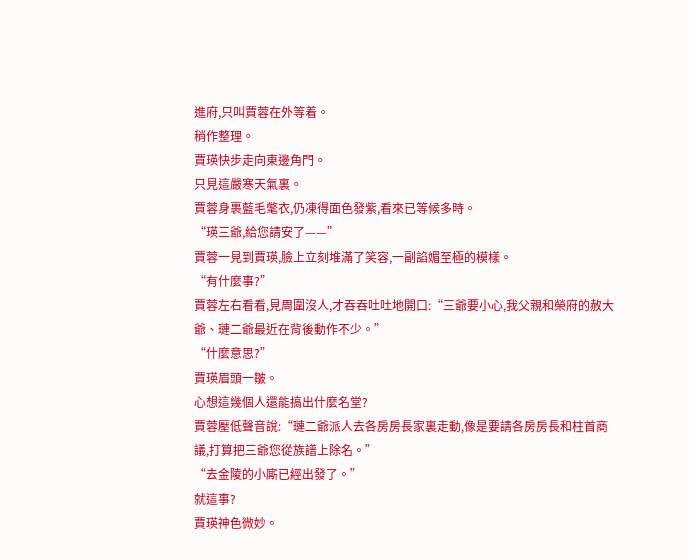進府,只叫賈蓉在外等着。
稍作整理。
賈瑛快步走向東邊角門。
只見這嚴寒天氣裏。
賈蓉身裹藍毛氅衣,仍凍得面色發紫,看來已等候多時。
“瑛三爺,給您請安了——”
賈蓉一見到賈瑛,臉上立刻堆滿了笑容,一副諂媚至極的模樣。
“有什麼事?”
賈蓉左右看看,見周圍沒人,才吞吞吐吐地開口:“三爺要小心,我父親和榮府的赦大爺、璉二爺最近在背後動作不少。”
“什麼意思?”
賈瑛眉頭一皺。
心想這幾個人還能搞出什麼名堂?
賈蓉壓低聲音說:“璉二爺派人去各房房長家裏走動,像是要請各房房長和柱首商議,打算把三爺您從族譜上除名。”
“去金陵的小廝已經出發了。”
就這事?
賈瑛神色微妙。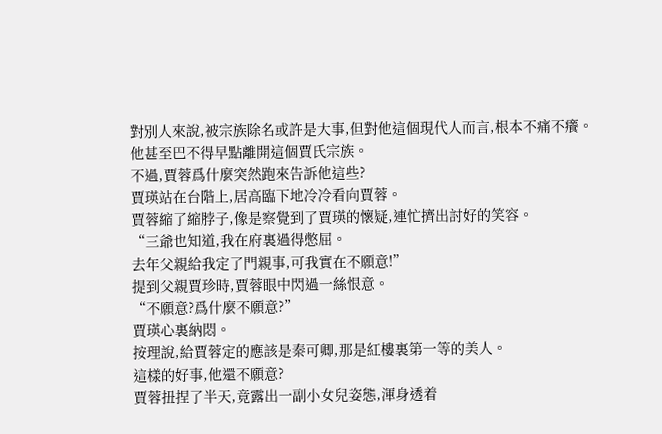對別人來說,被宗族除名或許是大事,但對他這個現代人而言,根本不痛不癢。
他甚至巴不得早點離開這個賈氏宗族。
不過,賈蓉爲什麼突然跑來告訴他這些?
賈瑛站在台階上,居高臨下地冷冷看向賈蓉。
賈蓉縮了縮脖子,像是察覺到了賈瑛的懷疑,連忙擠出討好的笑容。
“三爺也知道,我在府裏過得憋屈。
去年父親給我定了門親事,可我實在不願意!”
提到父親賈珍時,賈蓉眼中閃過一絲恨意。
“不願意?爲什麼不願意?”
賈瑛心裏納悶。
按理說,給賈蓉定的應該是秦可卿,那是紅樓裏第一等的美人。
這樣的好事,他還不願意?
賈蓉扭捏了半天,竟露出一副小女兒姿態,渾身透着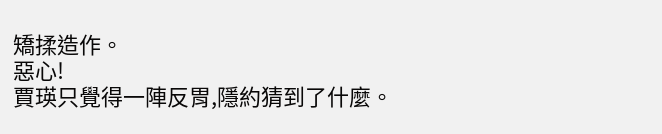矯揉造作。
惡心!
賈瑛只覺得一陣反胃,隱約猜到了什麼。